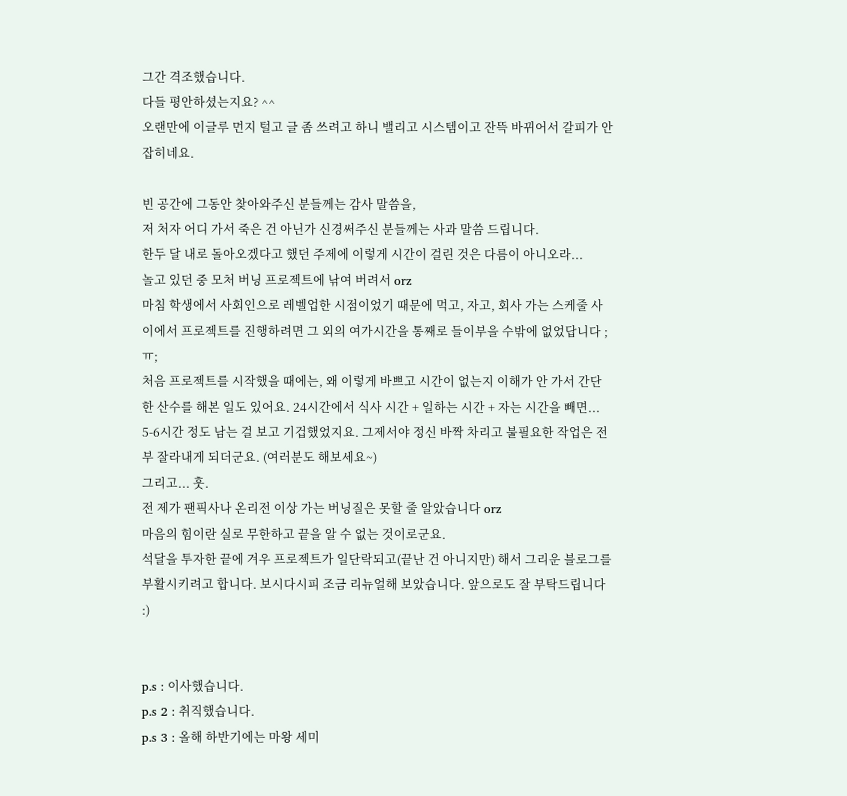그간 격조했습니다.
다들 평안하셨는지요? ^^
오랜만에 이글루 먼지 털고 글 좀 쓰려고 하니 밸리고 시스템이고 잔뜩 바뀌어서 갈피가 안 잡히네요.

빈 공간에 그동안 찾아와주신 분들께는 감사 말씀을,
저 처자 어디 가서 죽은 건 아닌가 신경써주신 분들께는 사과 말씀 드립니다.
한두 달 내로 돌아오겠다고 했던 주제에 이렇게 시간이 걸린 것은 다름이 아니오라...
놀고 있던 중 모처 버닝 프로젝트에 낚여 버려서 orz
마침 학생에서 사회인으로 레벨업한 시점이었기 때문에 먹고, 자고, 회사 가는 스케줄 사이에서 프로젝트를 진행하려면 그 외의 여가시간을 통째로 들이부을 수밖에 없었답니다 ;ㅠ;
처음 프로젝트를 시작했을 때에는, 왜 이렇게 바쁘고 시간이 없는지 이해가 안 가서 간단한 산수를 해본 일도 있어요. 24시간에서 식사 시간 + 일하는 시간 + 자는 시간을 빼면... 5-6시간 정도 남는 걸 보고 기겁했었지요. 그제서야 정신 바짝 차리고 불필요한 작업은 전부 잘라내게 되더군요. (여러분도 해보세요~)
그리고... 훗.
전 제가 팬픽사나 온리전 이상 가는 버닝질은 못할 줄 알았습니다 orz
마음의 힘이란 실로 무한하고 끝을 알 수 없는 것이로군요.
석달을 투자한 끝에 겨우 프로젝트가 일단락되고(끝난 건 아니지만) 해서 그리운 블로그를 부활시키려고 합니다. 보시다시피 조금 리뉴얼해 보았습니다. 앞으로도 잘 부탁드립니다 :)


p.s : 이사했습니다.
p.s 2 : 취직했습니다.
p.s 3 : 올해 하반기에는 마왕 세미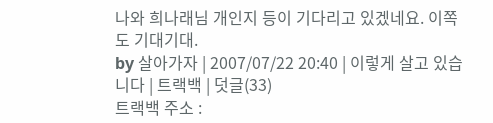나와 희나래님 개인지 등이 기다리고 있겠네요. 이쪽도 기대기대.
by 살아가자 | 2007/07/22 20:40 | 이렇게 살고 있습니다 | 트랙백 | 덧글(33)
트랙백 주소 :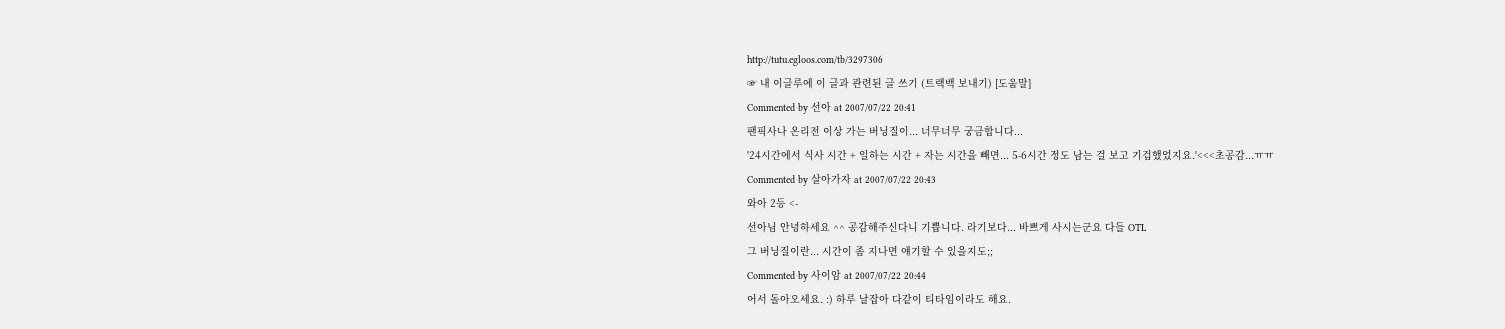http://tutu.egloos.com/tb/3297306
☞ 내 이글루에 이 글과 관련된 글 쓰기 (트랙백 보내기) [도움말]
Commented by 선아 at 2007/07/22 20:41
팬픽사나 온리전 이상 가는 버닝질이... 너무너무 궁금합니다...
'24시간에서 식사 시간 + 일하는 시간 + 자는 시간을 빼면... 5-6시간 정도 남는 걸 보고 기겁했었지요.'<<<초공감...ㅠㅠ
Commented by 살아가자 at 2007/07/22 20:43
와아 2등 <-
선아님 안녕하세요 ^^ 공감해주신다니 기쁩니다. 라기보다... 바쁘게 사시는군요 다들 OTL
그 버닝질이란... 시간이 좀 지나면 얘기할 수 있을지도;;
Commented by 사이암 at 2007/07/22 20:44
어서 돌아오세요. :) 하루 날잡아 다같이 티타임이라도 해요.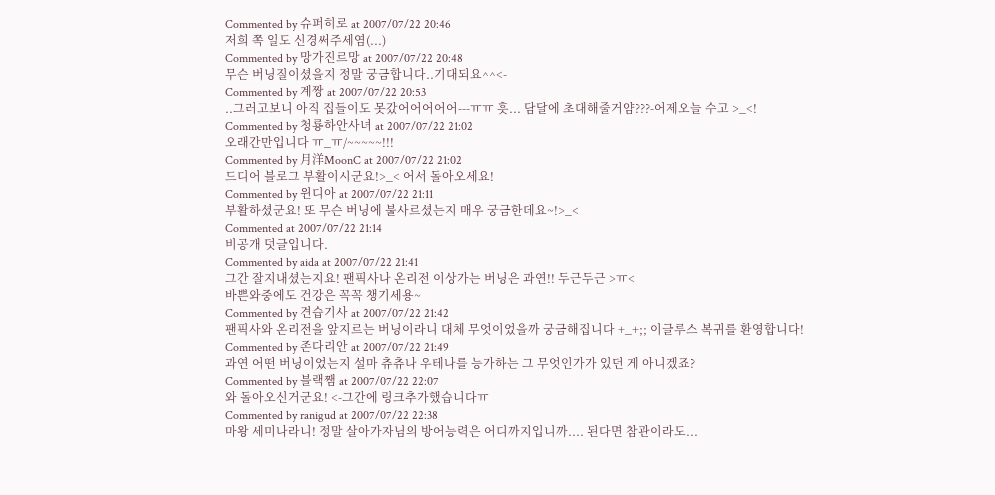Commented by 슈퍼히로 at 2007/07/22 20:46
저희 쪽 일도 신경써주세염(...)
Commented by 망가진르망 at 2007/07/22 20:48
무슨 버닝질이셨을지 정말 궁금합니다..기대되요^^<-
Commented by 계짱 at 2007/07/22 20:53
..그러고보니 아직 집들이도 못갔어어어어어---ㅠㅠ 흣... 담달에 초대해줄거얌???-어제오늘 수고 >_<!
Commented by 청룡하안사녀 at 2007/07/22 21:02
오래간만입니다 ㅠ_ㅠ/~~~~~!!!
Commented by 月洋MoonC at 2007/07/22 21:02
드디어 블로그 부활이시군요!>_< 어서 돌아오세요!
Commented by 윈디아 at 2007/07/22 21:11
부활하셨군요! 또 무슨 버닝에 불사르셨는지 매우 궁금한데요~!>_<
Commented at 2007/07/22 21:14
비공개 덧글입니다.
Commented by aida at 2007/07/22 21:41
그간 잘지내셨는지요! 팬픽사나 온리전 이상가는 버닝은 과연!! 두근두근 >ㅠ<
바쁜와중에도 건강은 꼭꼭 챙기세용~
Commented by 견습기사 at 2007/07/22 21:42
팬픽사와 온리전을 앞지르는 버닝이라니 대체 무엇이었을까 궁금해집니다 +_+;; 이글루스 복귀를 환영합니다!
Commented by 존다리안 at 2007/07/22 21:49
과연 어떤 버닝이었는지 설마 츄츄나 우테나를 능가하는 그 무엇인가가 있던 게 아니겠죠?
Commented by 블랙쨈 at 2007/07/22 22:07
와 돌아오신거군요! <-그간에 링크추가했습니다ㅠ
Commented by ranigud at 2007/07/22 22:38
마왕 세미나라니! 정말 살아가자님의 방어능력은 어디까지입니까.... 된다면 참관이라도...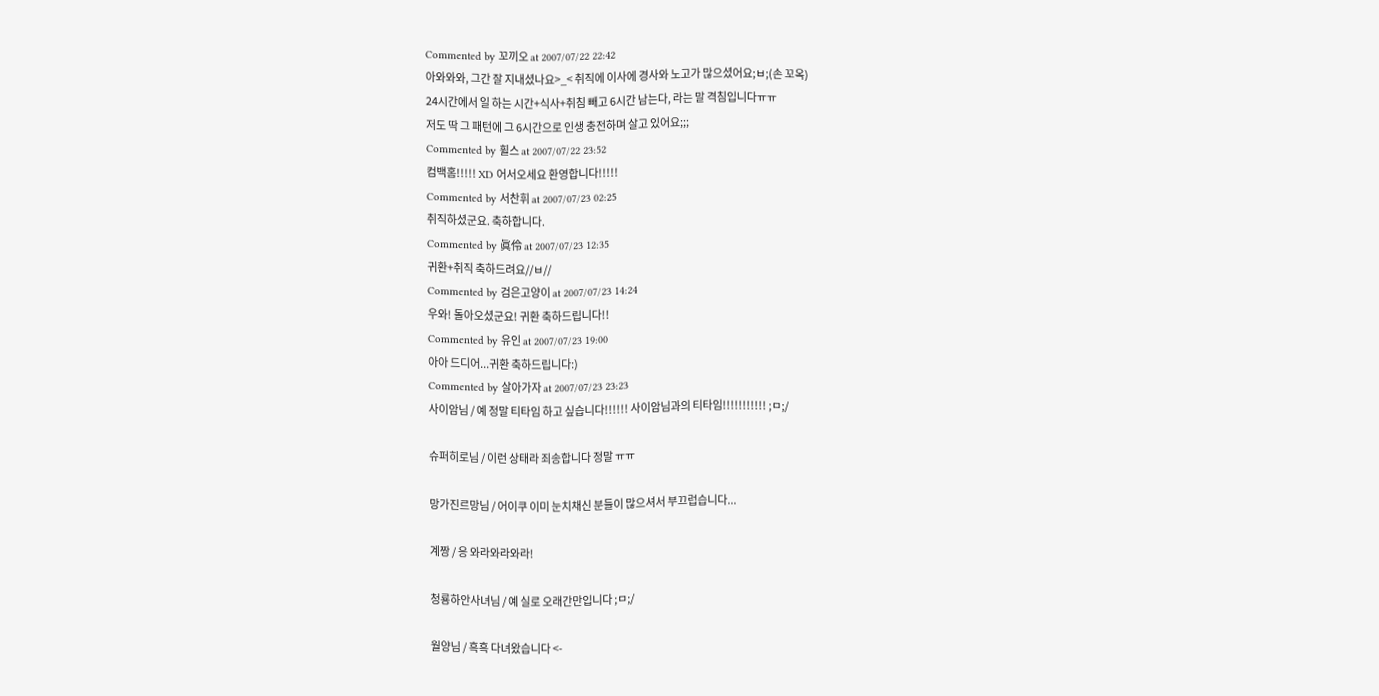Commented by 꼬끼오 at 2007/07/22 22:42
아와와와, 그간 잘 지내셨나요>_< 취직에 이사에 경사와 노고가 많으셨어요;ㅂ;(손 꼬옥)
24시간에서 일 하는 시간+식사+취침 빼고 6시간 남는다, 라는 말 격침입니다ㅠㅠ
저도 딱 그 패턴에 그 6시간으로 인생 충전하며 살고 있어요;;;
Commented by 휠스 at 2007/07/22 23:52
컴백홈!!!!! XD 어서오세요 환영합니다!!!!!
Commented by 서찬휘 at 2007/07/23 02:25
취직하셨군요. 축하합니다.
Commented by 眞伶 at 2007/07/23 12:35
귀환+취직 축하드려요//ㅂ//
Commented by 검은고양이 at 2007/07/23 14:24
우와! 돌아오셨군요! 귀환 축하드립니다!!
Commented by 유인 at 2007/07/23 19:00
아아 드디어...귀환 축하드립니다:)
Commented by 살아가자 at 2007/07/23 23:23
사이암님 / 예 정말 티타임 하고 싶습니다!!!!!! 사이암님과의 티타임!!!!!!!!!!! ;ㅁ;/

슈퍼히로님 / 이런 상태라 죄송합니다 정말 ㅠㅠ

망가진르망님 / 어이쿠 이미 눈치채신 분들이 많으셔서 부끄럽습니다...

계짱 / 응 와라와라와라!

청룡하안사녀님 / 예 실로 오래간만입니다 ;ㅁ;/

월양님 / 흑흑 다녀왔습니다 <-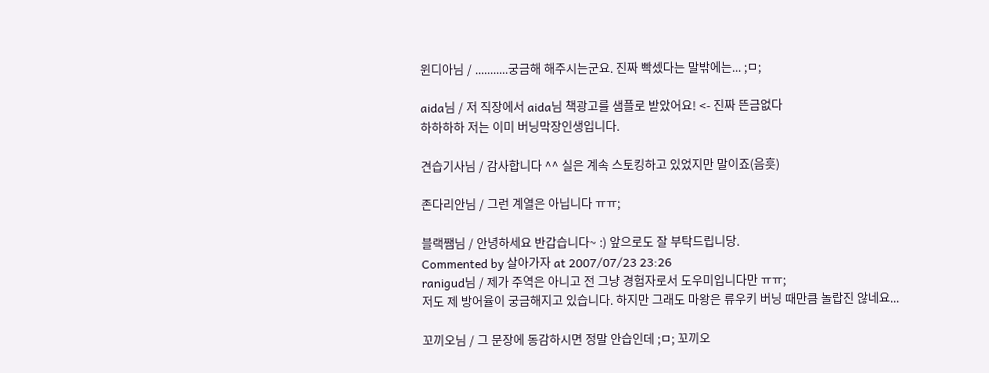윈디아님 / ...........궁금해 해주시는군요. 진짜 빡셌다는 말밖에는... ;ㅁ;

aida님 / 저 직장에서 aida님 책광고를 샘플로 받았어요! <- 진짜 뜬금없다
하하하하 저는 이미 버닝막장인생입니다.

견습기사님 / 감사합니다 ^^ 실은 계속 스토킹하고 있었지만 말이죠(음흣)

존다리안님 / 그런 계열은 아닙니다 ㅠㅠ;

블랙쨈님 / 안녕하세요 반갑습니다~ :) 앞으로도 잘 부탁드립니당.
Commented by 살아가자 at 2007/07/23 23:26
ranigud님 / 제가 주역은 아니고 전 그냥 경험자로서 도우미입니다만 ㅠㅠ;
저도 제 방어율이 궁금해지고 있습니다. 하지만 그래도 마왕은 류우키 버닝 때만큼 놀랍진 않네요...

꼬끼오님 / 그 문장에 동감하시면 정말 안습인데 ;ㅁ; 꼬끼오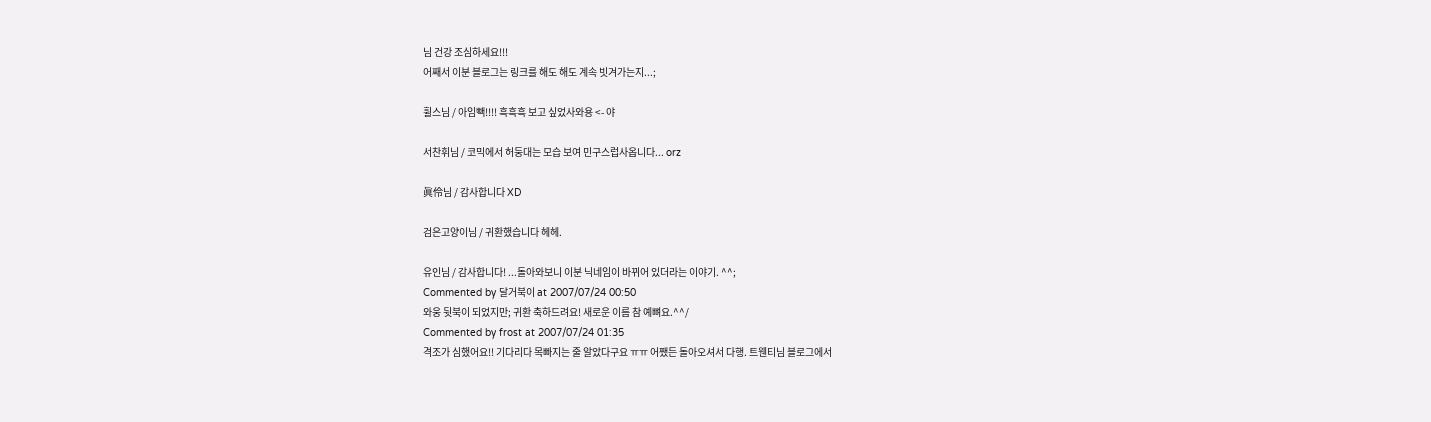님 건강 조심하세요!!!
어째서 이분 블로그는 링크를 해도 해도 계속 빗겨가는지...;

휠스님 / 아임빽!!!! 흑흑흑 보고 싶었사와용 <- 야

서찬휘님 / 코믹에서 허둥대는 모습 보여 민구스럽사옵니다... orz

眞伶님 / 감사합니다 XD

검은고양이님 / 귀환했습니다 헤헤.

유인님 / 감사합니다! ...돌아와보니 이분 닉네임이 바뀌어 있더라는 이야기. ^^;
Commented by 달거북이 at 2007/07/24 00:50
와웅 뒷북이 되었지만; 귀환 축하드려요! 새로운 이름 참 예뼈요.^^/
Commented by frost at 2007/07/24 01:35
격조가 심했어요!! 기다리다 목빠지는 줄 알았다구요 ㅠㅠ 어쨌든 돌아오셔서 다행. 트웬티님 블로그에서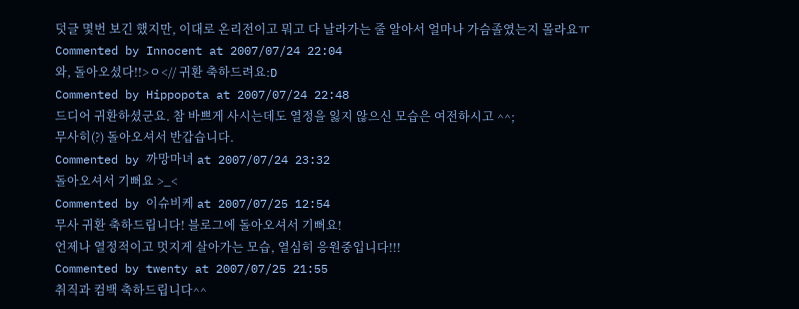덧글 몇번 보긴 했지만, 이대로 온리전이고 뭐고 다 날라가는 줄 알아서 얼마나 가슴졸였는지 몰라요ㅠ
Commented by Innocent at 2007/07/24 22:04
와, 돌아오셨다!!>ㅇ<// 귀환 축하드려요:D
Commented by Hippopota at 2007/07/24 22:48
드디어 귀환하셨군요. 참 바쁘게 사시는데도 열정을 잃지 않으신 모습은 여전하시고 ^^;
무사히(?) 돌아오셔서 반갑습니다.
Commented by 까망마녀 at 2007/07/24 23:32
돌아오셔서 기뻐요 >_<
Commented by 이슈비케 at 2007/07/25 12:54
무사 귀환 축하드립니다! 블로그에 돌아오셔서 기뻐요!
언제나 열정적이고 멋지게 살아가는 모습, 열심히 응원중입니다!!!
Commented by twenty at 2007/07/25 21:55
취직과 컴백 축하드립니다^^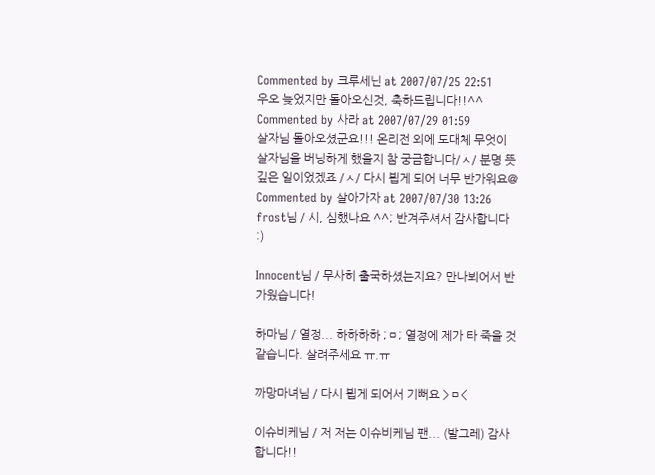Commented by 크루세닌 at 2007/07/25 22:51
우오 늦었지만 돌아오신것, 축하드립니다!!^^
Commented by 사라 at 2007/07/29 01:59
살자님 돌아오셨군요!!! 온리전 외에 도대체 무엇이 살자님을 버닝하게 했을지 참 궁금합니다/ㅅ/ 분명 뜻깊은 일이었겠죠 /ㅅ/ 다시 뵙게 되어 너무 반가워요@
Commented by 살아가자 at 2007/07/30 13:26
frost님 / 시, 심했나요 ^^; 반겨주셔서 감사합니다 :)

Innocent님 / 무사히 출국하셨는지요? 만나뵈어서 반가웠습니다!

하마님 / 열정... 하하하하 ;ㅁ; 열정에 제가 타 죽을 것 같습니다. 살려주세요 ㅠ.ㅠ

까망마녀님 / 다시 뵙게 되어서 기뻐요 >ㅁ<

이슈비케님 / 저 저는 이슈비케님 팬... (발그레) 감사합니다!!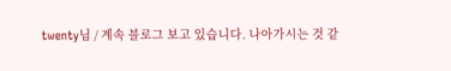twenty님 / 계속 블로그 보고 있습니다. 나아가시는 것 같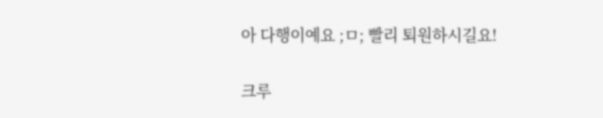아 다행이예요 ;ㅁ; 빨리 퇴원하시길요!

크루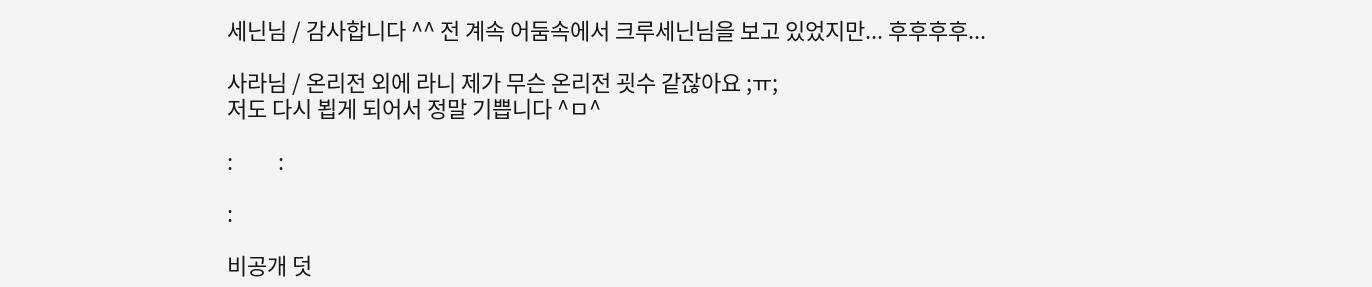세닌님 / 감사합니다 ^^ 전 계속 어둠속에서 크루세닌님을 보고 있었지만... 후후후후...

사라님 / 온리전 외에 라니 제가 무슨 온리전 굇수 같잖아요 ;ㅠ;
저도 다시 뵙게 되어서 정말 기쁩니다 ^ㅁ^

:         :

:

비공개 덧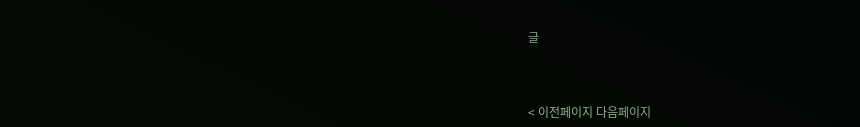글



< 이전페이지 다음페이지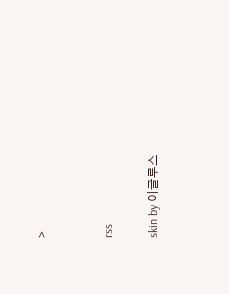>


rss

skin by 이글루스